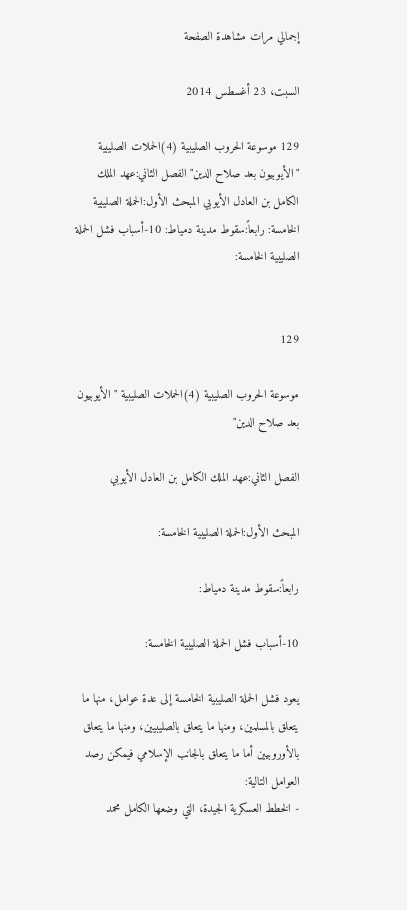إجمالي مرات مشاهدة الصفحة

السبت، 23 أغسطس 2014

129 موسوعة الحروب الصليبية (4)الحملات الصليبية "الأيوبيون بعد صلاح الدين" الفصل الثاني:عهد الملك الكامل بن العادل الأيوبي المبحث الأول:الحملة الصليبية الخامسة: رابعاً:سقوط مدينة دمياط: 10-أسباب فشل الحملة الصليبية الخامسة:


129

موسوعة الحروب الصليبية (4)الحملات الصليبية "الأيوبيون بعد صلاح الدين"

الفصل الثاني:عهد الملك الكامل بن العادل الأيوبي

المبحث الأول:الحملة الصليبية الخامسة:

رابعاً:سقوط مدينة دمياط:

10-أسباب فشل الحملة الصليبية الخامسة:

يعود فشل الحملة الصليبية الخامسة إلى عدة عوامل، منها ما يتعلق بالمسلمين، ومنها ما يتعلق بالصليبيين، ومنها ما يتعلق بالأوروبيين أما ما يتعلق بالجانب الإسلامي فيمكن رصد العوامل التالية:
- الخطط العسكرية الجيدة، التي وضعها الكامل محمد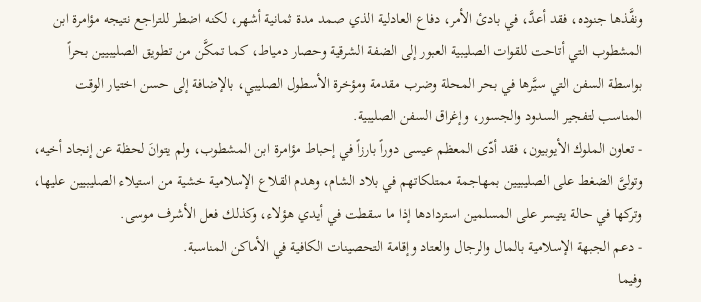ونفَّذها جنوده، فقد أعدَّ، في بادئ الأمر، دفاع العادلية الذي صمد مدة ثمانية أشهر، لكنه اضطر للتراجع نتيجه مؤامرة ابن المشطوب التي أتاحت للقوات الصليبية العبور إلى الضفة الشرقية وحصار دمياط، كما تمكَّن من تطويق الصليبيين بحراً بواسطة السفن التي سيَّرها في بحر المحلة وضرب مقدمة ومؤخرة الأسطول الصليبي، بالإضافة إلى حسن اختيار الوقت المناسب لتفجير السدود والجسور، وإغراق السفن الصليبية.
- تعاون الملوك الأيوبيون، فقد أدّى المعظم عيسى دوراً بارزاً في إحباط مؤامرة ابن المشطوب، ولم يتوانَ لحظة عن إنجاد أخيه، وتولىَّ الضغط على الصليبيين بمهاجمة ممتلكاتهم في بلاد الشام، وهدم القلاع الإسلامية خشية من استيلاء الصليبيين عليها، وتركها في حالة يتيسر على المسلمين استردادها إذا ما سقطت في أيدي هؤلاء، وكذلك فعل الأشرف موسى.
- دعم الجبهة الإسلامية بالمال والرجال والعتاد وإقامة التحصينات الكافية في الأماكن المناسبة.
وفيما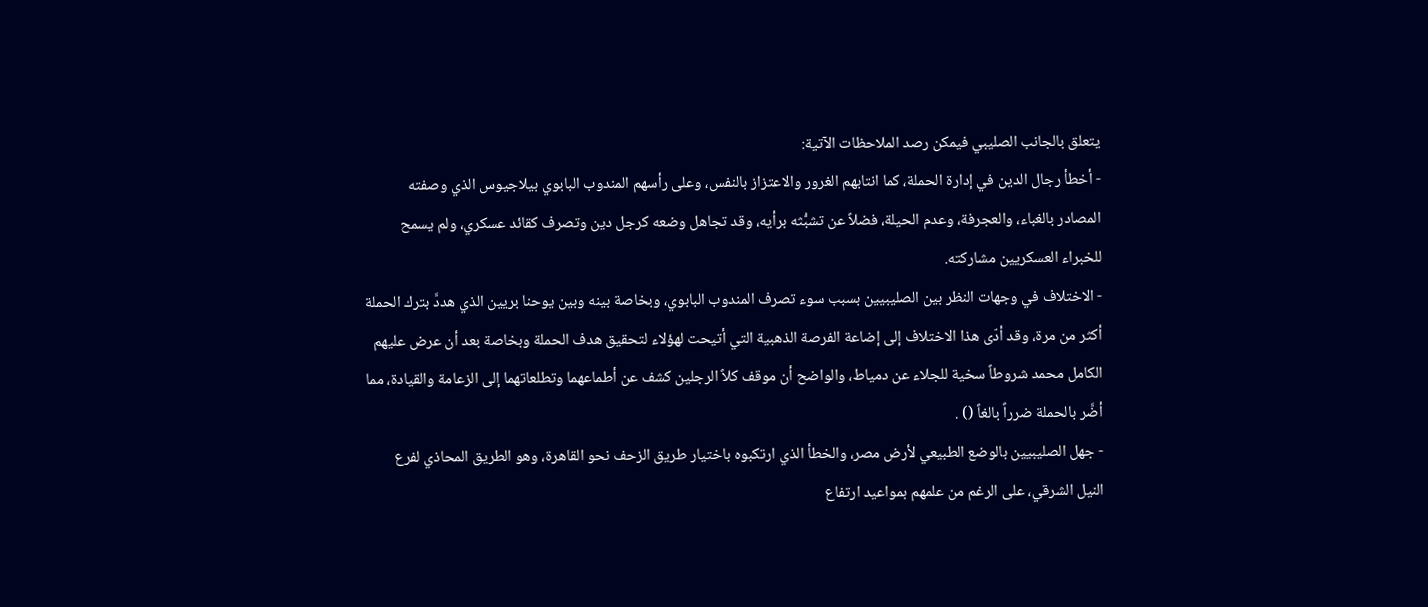يتعلق بالجانب الصليبي فيمكن رصد الملاحظات الآتية:
- أخطأ رجال الدين في إدارة الحملة، كما انتابهم الغرور والاعتزاز بالنفس، وعلى رأسهم المندوب البابوي بيلاجيوس الذي وصفته المصادر بالغباء، والعجرفة، وعدم الحيلة، فضلاً عن تشبُّثه برأيه، وقد تجاهل وضعه كرجل دين وتصرف كقائد عسكري، ولم يسمح للخبراء العسكريين مشاركته.
- الاختلاف في وجهات النظر بين الصليبيين بسبب سوء تصرف المندوب البابوي، وبخاصة بينه وبين يوحنا بريين الذي هددَّ بترك الحملة أكثر من مرة، وقد أدّى هذا الاختلاف إلى إضاعة الفرصة الذهبية التي أتيحت لهؤلاء لتحقيق هدف الحملة وبخاصة بعد أن عرض عليهم الكامل محمد شروطاً سخية للجلاء عن دمياط، والواضح أن موقف كلاً الرجلين كشف عن أطماعهما وتطلعاتهما إلى الزعامة والقيادة، مما أضَّر بالحملة ضرراً بالغاً () .
- جهل الصليبيين بالوضع الطبيعي لأرض مصر، والخطأ الذي ارتكبوه باختيار طريق الزحف نحو القاهرة، وهو الطريق المحاذي لفرع النيل الشرقي، على الرغم من علمهم بمواعيد ارتفاع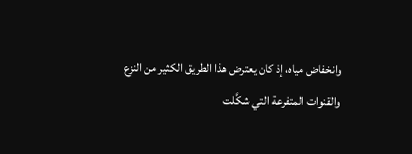وانخفاض مياه، إذ كان يعترض هذا الطريق الكثير من النزع والقنوات المتفرعة التي شكَّلت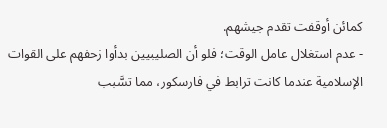كمائن أوقفت تقدم جيشهم.
- عدم استغلال عامل الوقت؛ فلو أن الصليبيين بدأوا زحفهم على القوات الإسلامية عندما كانت ترابط في فارسكور، مما تسَّبب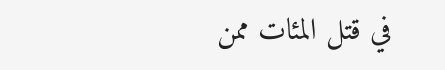في قتل المئات ممن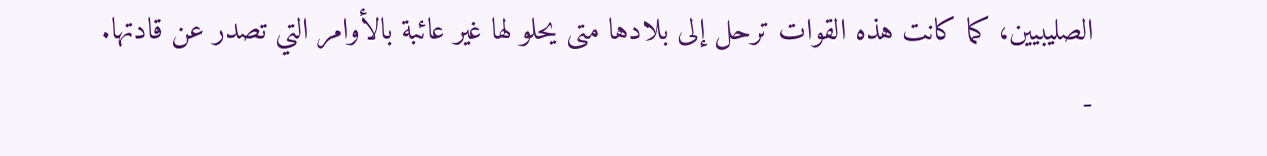الصليبيين، كما كانت هذه القوات ترحل إلى بلادها متى يحلو لها غير عائبة بالأوامر التي تصدر عن قادتها.
-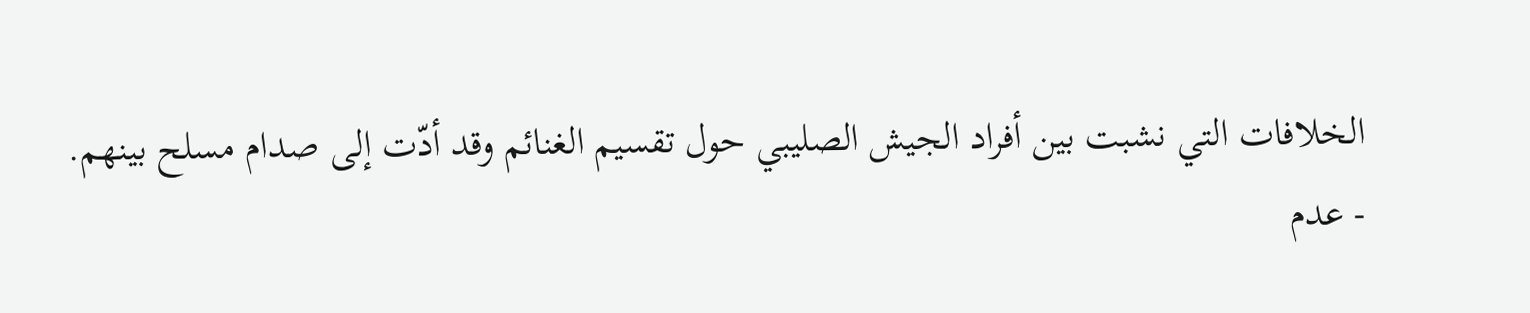الخلافات التي نشبت بين أفراد الجيش الصليبي حول تقسيم الغنائم وقد أدّت إلى صدام مسلح بينهم.
- عدم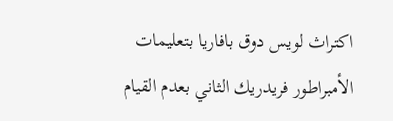اكتراث لويس دوق بافاريا بتعليمات الأمبراطور فريدريك الثاني بعدم القيام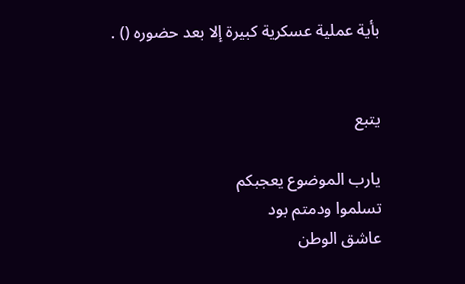بأية عملية عسكرية كبيرة إلا بعد حضوره () .


يتبع

يارب الموضوع يعجبكم
تسلموا ودمتم بود
عاشق الوطن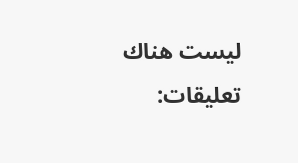ليست هناك تعليقات: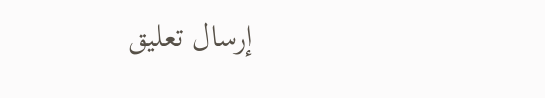إرسال تعليق